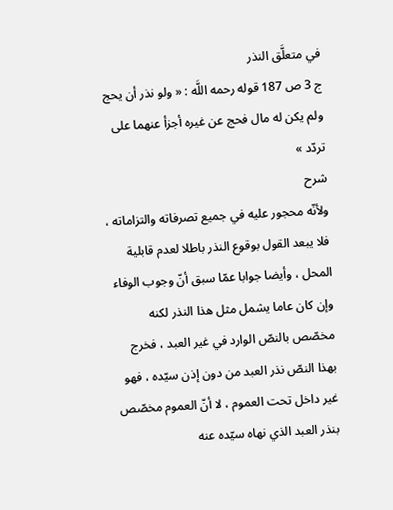في متعلَّق النذر
ج 3 ص 187 قوله رحمه اللَّه : « ولو نذر أن يحج ولم يكن له مال فحج عن غيره أجزأ عنهما على تردّد »
شرح
ولأنّه محجور عليه في جميع تصرفاته والتزاماته ، فلا يبعد القول بوقوع النذر باطلا لعدم قابلية المحل ، وأيضا جوابا عمّا سبق أنّ وجوب الوفاء وإن كان عاما يشمل مثل هذا النذر لكنه مخصّص بالنصّ الوارد في غير العبد ، فخرج بهذا النصّ نذر العبد من دون إذن سيّده ، فهو غير داخل تحت العموم ، لا أنّ العموم مخصّص بنذر العبد الذي نهاه سيّده عنه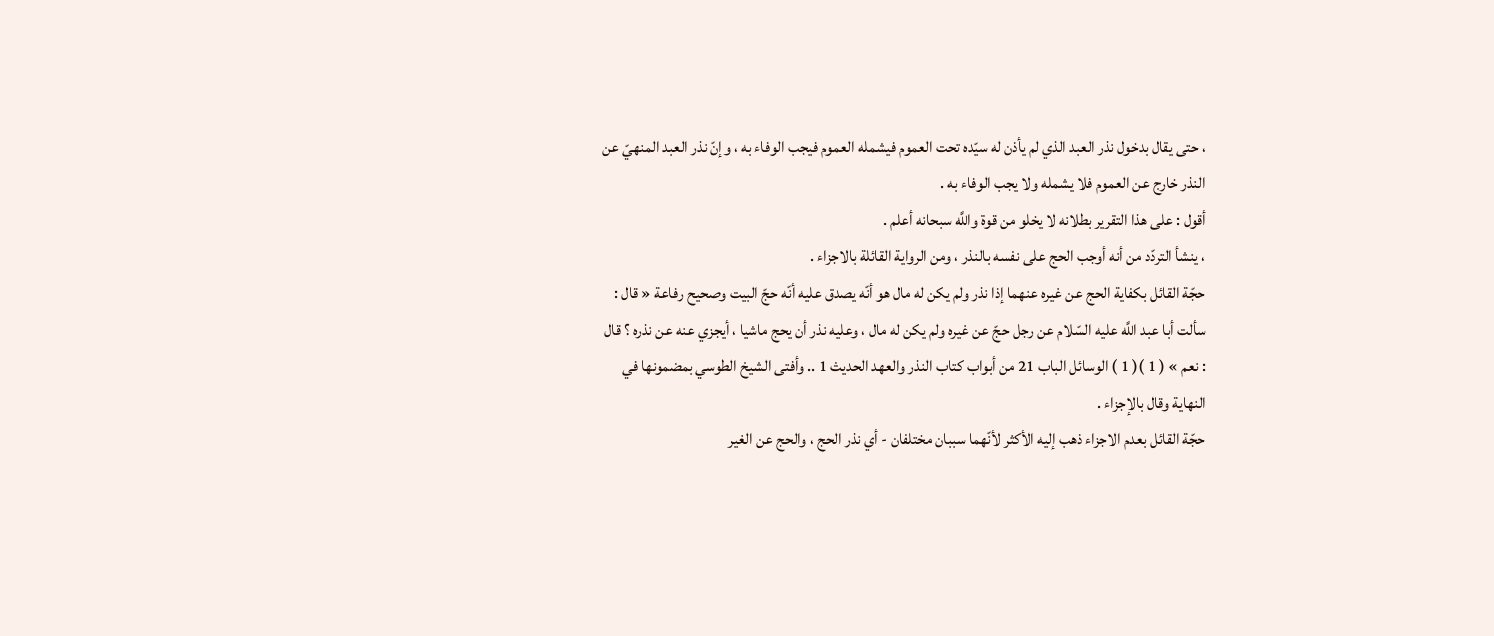، حتى يقال بدخول نذر العبد الذي لم يأذن له سيّده تحت العموم فيشمله العموم فيجب الوفاء به ، وإنّ نذر العبد المنهيّ عن النذر خارج عن العموم فلا يشمله ولا يجب الوفاء به .
أقول : على هذا التقرير بطلانه لا يخلو من قوة واللَّه سبحانه أعلم .
، ينشأ التردّد من أنه أوجب الحج على نفسه بالنذر ، ومن الرواية القائلة بالاجزاء .
حجّة القائل بكفاية الحج عن غيره عنهما إذا نذر ولم يكن له مال هو أنّه يصدق عليه أنّه حجّ البيت وصحيح رفاعة « قال : سألت أبا عبد اللَّه عليه السّلام عن رجل حجّ عن غيره ولم يكن له مال ، وعليه نذر أن يحج ماشيا ، أيجزي عنه عن نذره ؟ قال : نعم » ( 1 )( 1 ) الوسائل الباب 21 من أبواب كتاب النذر والعهد الحديث 1 .. وأفتى الشيخ الطوسي بمضمونها في النهاية وقال بالإجزاء .
حجّة القائل بعدم الاجزاء ذهب إليه الأكثر لأنّهما سببان مختلفان - أي نذر الحج ، والحج عن الغير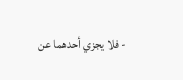- فلا يجزي أحدهما عن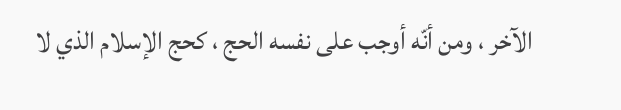الآخر ، ومن أنّه أوجب على نفسه الحج ، كحج الإسلام الذي لا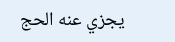يجزي عنه الحج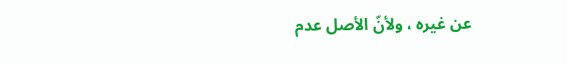عن غيره ، ولأنّ الأصل عدم